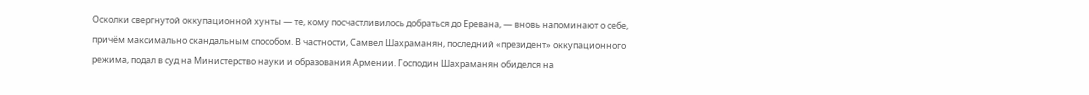Осколки свергнутой оккупационной хунты — те, кому посчастливилось добраться до Еревана, — вновь напоминают о себе, причём максимально скандальным способом. В частности, Самвел Шахраманян, последний «президент» оккупационного режима, подал в суд на Министерство науки и образования Армении. Господин Шахраманян обиделся на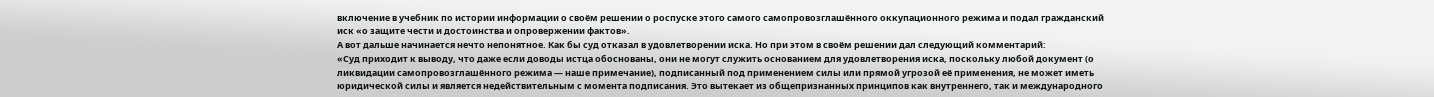включение в учебник по истории информации о своём решении о роспуске этого самого самопровозглашённого оккупационного режима и подал гражданский иск «о защите чести и достоинства и опровержении фактов».
А вот дальше начинается нечто непонятное. Как бы суд отказал в удовлетворении иска. Но при этом в своём решении дал следующий комментарий:
«Суд приходит к выводу, что даже если доводы истца обоснованы, они не могут служить основанием для удовлетворения иска, поскольку любой документ (о ликвидации самопровозглашённого режима — наше примечание), подписанный под применением силы или прямой угрозой её применения, не может иметь юридической силы и является недействительным с момента подписания. Это вытекает из общепризнанных принципов как внутреннего, так и международного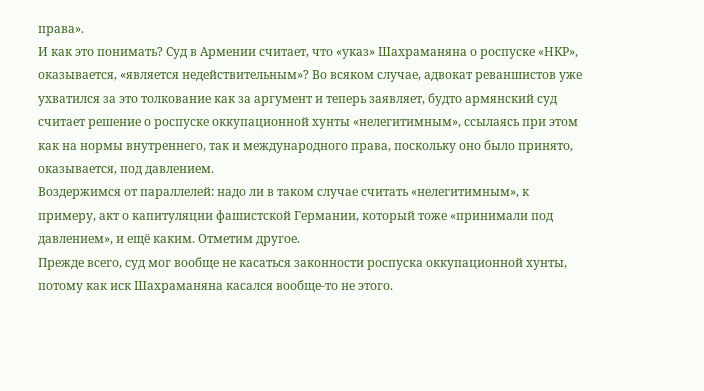права».
И как это понимать? Суд в Армении считает, что «указ» Шахраманяна о роспуске «НКР», оказывается, «является недействительным»? Во всяком случае, адвокат реваншистов уже ухватился за это толкование как за аргумент и теперь заявляет, будто армянский суд считает решение о роспуске оккупационной хунты «нелегитимным», ссылаясь при этом как на нормы внутреннего, так и международного права, поскольку оно было принято, оказывается, под давлением.
Воздержимся от параллелей: надо ли в таком случае считать «нелегитимным», к примеру, акт о капитуляции фашистской Германии, который тоже «принимали под давлением», и ещё каким. Отметим другое.
Прежде всего, суд мог вообще не касаться законности роспуска оккупационной хунты, потому как иск Шахраманяна касался вообще-то не этого.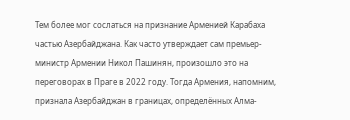Тем более мог сослаться на признание Арменией Карабаха частью Азербайджана. Как часто утверждает сам премьер-министр Армении Никол Пашинян, произошло это на переговорах в Праге в 2022 году. Тогда Армения, напомним, признала Азербайджан в границах, определённых Алма-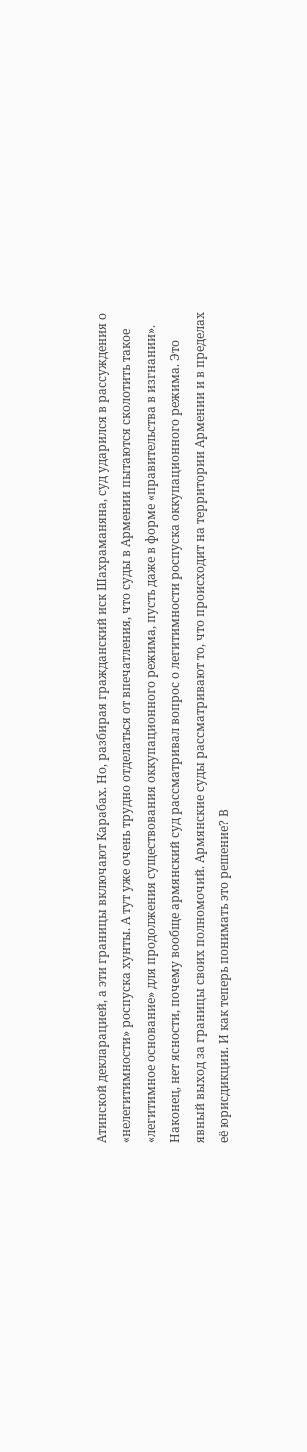Атинской декларацией, а эти границы включают Карабах. Но, разбирая гражданский иск Шахраманяна, суд ударился в рассуждения о «нелегитимности» роспуска хунты. А тут уже очень трудно отделаться от впечатления, что суды в Армении пытаются сколотить такое «легитимное основание» для продолжения существования оккупационного режима, пусть даже в форме «правительства в изгнании».
Наконец, нет ясности, почему вообще армянский суд рассматривал вопрос о легитимности роспуска оккупационного режима. Это явный выход за границы своих полномочий. Армянские суды рассматривают то, что происходит на территории Армении и в пределах её юрисдикции. И как теперь понимать это решение? В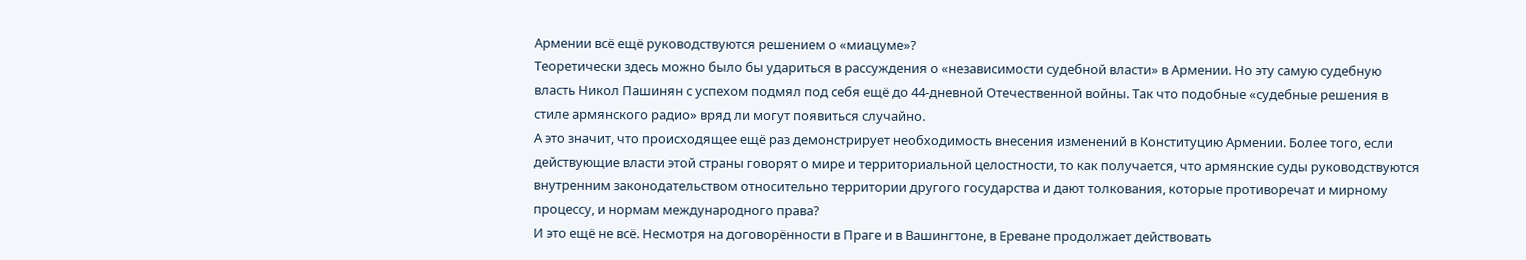Армении всё ещё руководствуются решением о «миацуме»?
Теоретически здесь можно было бы удариться в рассуждения о «независимости судебной власти» в Армении. Но эту самую судебную власть Никол Пашинян с успехом подмял под себя ещё до 44-дневной Отечественной войны. Так что подобные «судебные решения в стиле армянского радио» вряд ли могут появиться случайно.
А это значит, что происходящее ещё раз демонстрирует необходимость внесения изменений в Конституцию Армении. Более того, если действующие власти этой страны говорят о мире и территориальной целостности, то как получается, что армянские суды руководствуются внутренним законодательством относительно территории другого государства и дают толкования, которые противоречат и мирному процессу, и нормам международного права?
И это ещё не всё. Несмотря на договорённости в Праге и в Вашингтоне, в Ереване продолжает действовать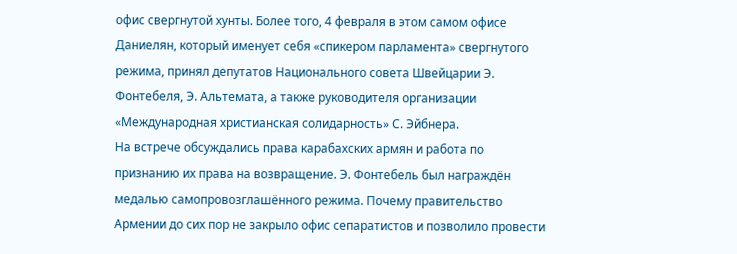офис свергнутой хунты. Более того, 4 февраля в этом самом офисе Даниелян, который именует себя «спикером парламента» свергнутого режима, принял депутатов Национального совета Швейцарии Э. Фонтебеля, Э. Альтемата, а также руководителя организации «Международная христианская солидарность» С. Эйбнера.
На встрече обсуждались права карабахских армян и работа по признанию их права на возвращение. Э. Фонтебель был награждён медалью самопровозглашённого режима. Почему правительство Армении до сих пор не закрыло офис сепаратистов и позволило провести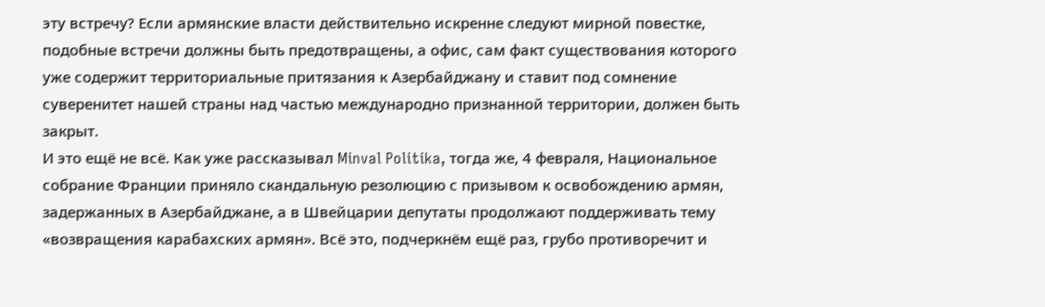эту встречу? Если армянские власти действительно искренне следуют мирной повестке, подобные встречи должны быть предотвращены, а офис, сам факт существования которого уже содержит территориальные притязания к Азербайджану и ставит под сомнение суверенитет нашей страны над частью международно признанной территории, должен быть закрыт.
И это ещё не всё. Как уже рассказывал Minval Politika, тогда же, 4 февраля, Национальное собрание Франции приняло скандальную резолюцию с призывом к освобождению армян, задержанных в Азербайджане, а в Швейцарии депутаты продолжают поддерживать тему «возвращения карабахских армян». Всё это, подчеркнём ещё раз, грубо противоречит и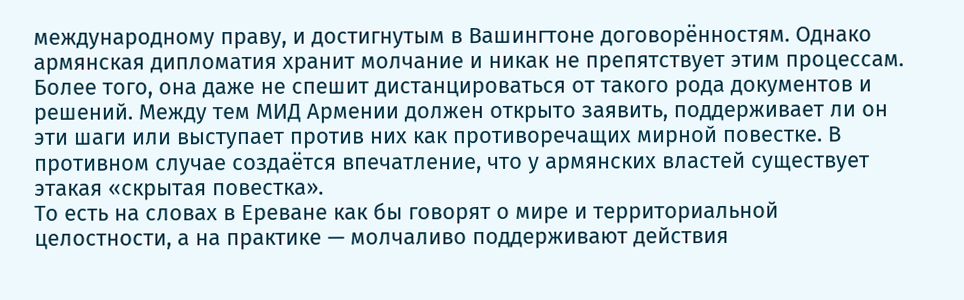международному праву, и достигнутым в Вашингтоне договорённостям. Однако армянская дипломатия хранит молчание и никак не препятствует этим процессам. Более того, она даже не спешит дистанцироваться от такого рода документов и решений. Между тем МИД Армении должен открыто заявить, поддерживает ли он эти шаги или выступает против них как противоречащих мирной повестке. В противном случае создаётся впечатление, что у армянских властей существует этакая «скрытая повестка».
То есть на словах в Ереване как бы говорят о мире и территориальной целостности, а на практике — молчаливо поддерживают действия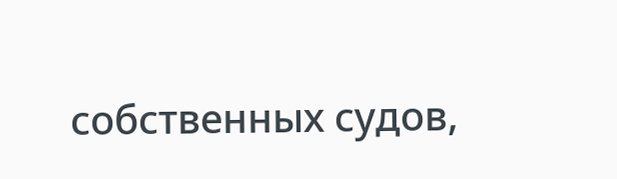собственных судов,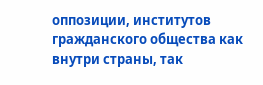оппозиции, институтов гражданского общества как внутри страны, так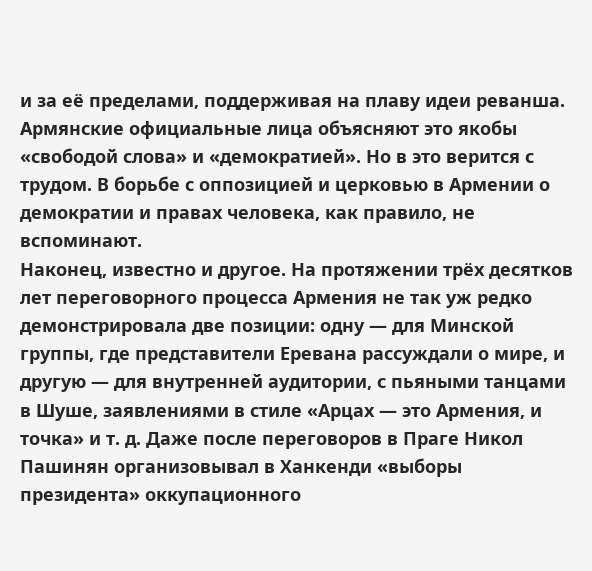и за её пределами, поддерживая на плаву идеи реванша. Армянские официальные лица объясняют это якобы «свободой слова» и «демократией». Но в это верится с трудом. В борьбе с оппозицией и церковью в Армении о демократии и правах человека, как правило, не вспоминают.
Наконец, известно и другое. На протяжении трёх десятков лет переговорного процесса Армения не так уж редко демонстрировала две позиции: одну — для Минской группы, где представители Еревана рассуждали о мире, и другую — для внутренней аудитории, с пьяными танцами в Шуше, заявлениями в стиле «Арцах — это Армения, и точка» и т. д. Даже после переговоров в Праге Никол Пашинян организовывал в Ханкенди «выборы президента» оккупационного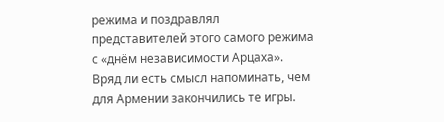режима и поздравлял представителей этого самого режима с «днём независимости Арцаха».
Вряд ли есть смысл напоминать, чем для Армении закончились те игры.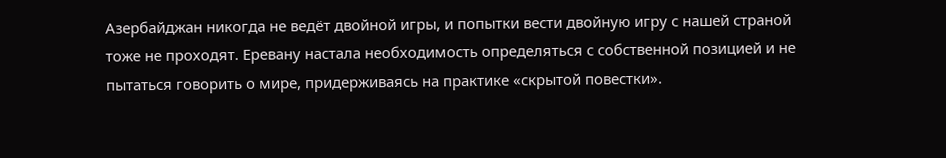Азербайджан никогда не ведёт двойной игры, и попытки вести двойную игру с нашей страной тоже не проходят. Еревану настала необходимость определяться с собственной позицией и не пытаться говорить о мире, придерживаясь на практике «скрытой повестки».